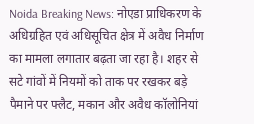Noida Breaking News: नोएडा प्राधिकरण के अधिग्रहित एवं अधिसूचित क्षेत्र में अवैध निर्माण का मामला लगातार बढ़ता जा रहा है। शहर से सटे गांवों में नियमों को ताक पर रखकर बड़े पैमाने पर फ्लैट, मकान और अवैध कॉलोनियां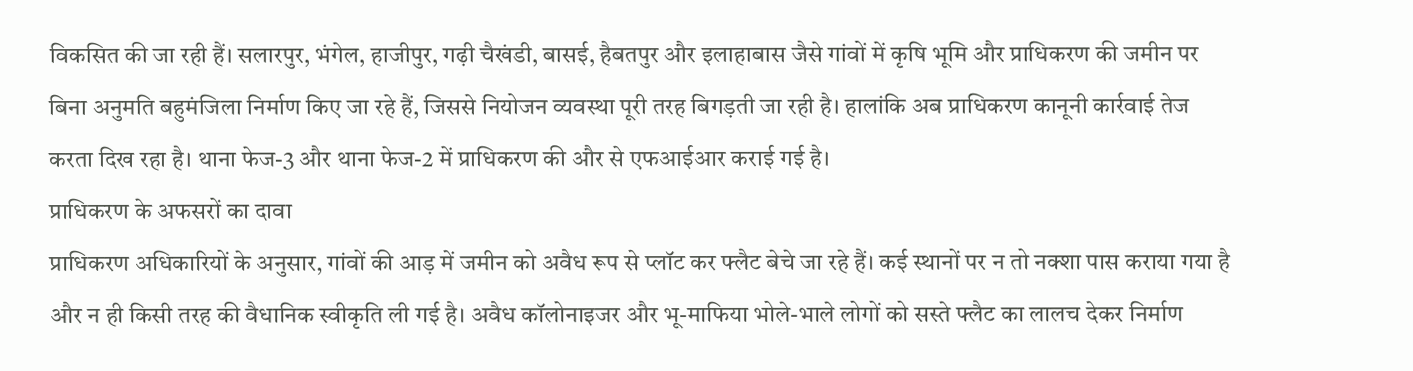विकसित की जा रही हैं। सलारपुर, भंगेल, हाजीपुर, गढ़ी चैखंडी, बासई, हैबतपुर और इलाहाबास जैसे गांवों में कृषि भूमि और प्राधिकरण की जमीन पर बिना अनुमति बहुमंजिला निर्माण किए जा रहे हैं, जिससे नियोजन व्यवस्था पूरी तरह बिगड़ती जा रही है। हालांकि अब प्राधिकरण कानूनी कार्रवाई तेज करता दिख रहा है। थाना फेज-3 और थाना फेज-2 में प्राधिकरण की और से एफआईआर कराई गई है।
प्राधिकरण के अफसरों का दावा
प्राधिकरण अधिकारियों के अनुसार, गांवों की आड़ में जमीन को अवैध रूप से प्लॉट कर फ्लैट बेचे जा रहे हैं। कई स्थानों पर न तो नक्शा पास कराया गया है और न ही किसी तरह की वैधानिक स्वीकृति ली गई है। अवैध कॉलोनाइजर और भू-माफिया भोले-भाले लोगों को सस्ते फ्लैट का लालच देकर निर्माण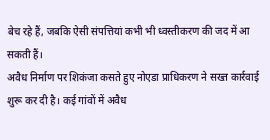बेच रहे हैं, जबकि ऐसी संपत्तियां कभी भी ध्वस्तीकरण की जद में आ सकती हैं।
अवैध निर्माण पर शिकंजा कसते हुए नोएडा प्राधिकरण ने सख्त कार्रवाई शुरू कर दी है। कई गांवों में अवैध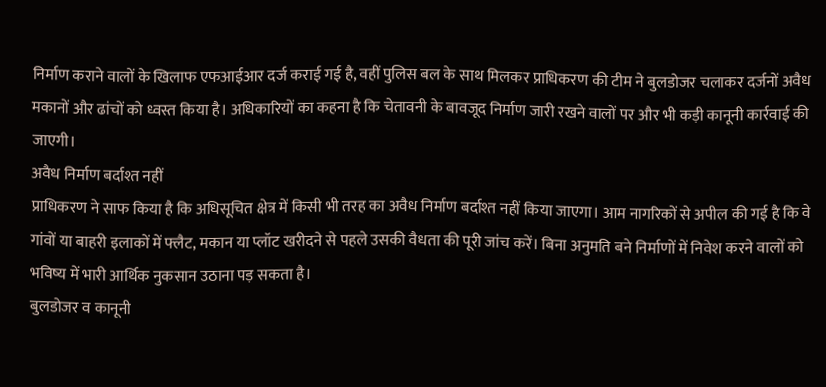निर्माण कराने वालों के खिलाफ एफआईआर दर्ज कराई गई है, वहीं पुलिस बल के साथ मिलकर प्राधिकरण की टीम ने बुलडोजर चलाकर दर्जनों अवैध मकानों और ढांचों को ध्वस्त किया है। अधिकारियों का कहना है कि चेतावनी के बावजूद निर्माण जारी रखने वालों पर और भी कड़ी कानूनी कार्रवाई की जाएगी।
अवैध निर्माण बर्दाश्त नहीं
प्राधिकरण ने साफ किया है कि अधिसूचित क्षेत्र में किसी भी तरह का अवैध निर्माण बर्दाश्त नहीं किया जाएगा। आम नागरिकों से अपील की गई है कि वे गांवों या बाहरी इलाकों में फ्लैट, मकान या प्लॉट खरीदने से पहले उसकी वैधता की पूरी जांच करें। बिना अनुमति बने निर्माणों में निवेश करने वालों को भविष्य में भारी आर्थिक नुकसान उठाना पड़ सकता है।
बुलडोजर व कानूनी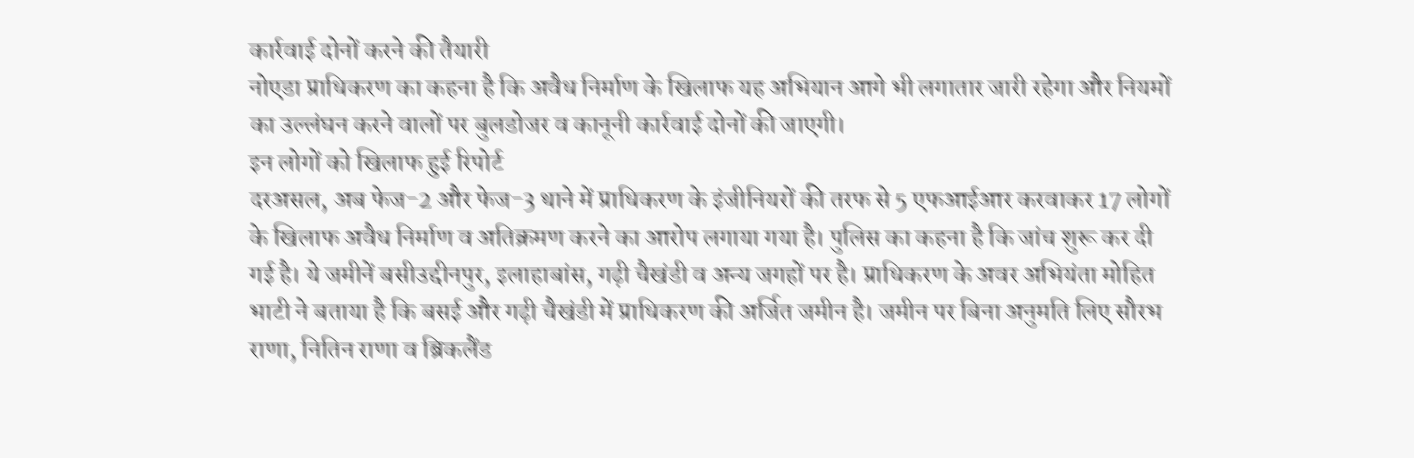कार्रवाई दोनों करने की तैयारी
नोएडा प्राधिकरण का कहना है कि अवैध निर्माण के खिलाफ यह अभियान आगे भी लगातार जारी रहेगा और नियमों का उल्लंघन करने वालों पर बुलडोजर व कानूनी कार्रवाई दोनों की जाएगी।
इन लोगों को खिलाफ हुई रिपोर्ट
दरअसल, अब फेज-2 और फेज-3 थाने में प्राधिकरण के इंजीनियरों की तरफ से 5 एफआईआर करवाकर 17 लोगों के खिलाफ अवैध निर्माण व अतिक्रमण करने का आरोप लगाया गया है। पुलिस का कहना है कि जांच शुरू कर दी गई है। ये जमीनें बसीउद्दीनपुर, इलाहाबांस, गढ़ी चैखंडी व अन्य जगहों पर है। प्राधिकरण के अवर अभियंता मोहित भाटी ने बताया है कि बसई और गढ़ी चैखंडी में प्राधिकरण की अर्जित जमीन है। जमीन पर बिना अनुमति लिए सौरभ राणा, नितिन राणा व ब्रिकलैंड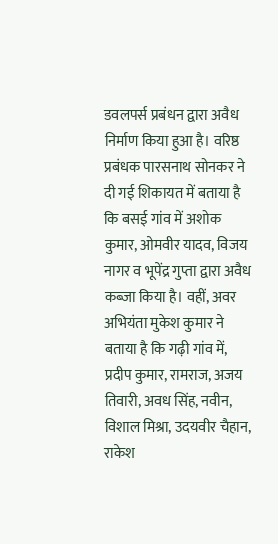डवलपर्स प्रबंधन द्वारा अवैध निर्माण किया हुआ है। वरिष्ठ प्रबंधक पारसनाथ सोनकर ने दी गई शिकायत में बताया है कि बसई गांव में अशोक कुमार, ओमवीर यादव, विजय नागर व भूपेंद्र गुप्ता द्वारा अवैध कब्जा किया है। वहीं, अवर अभियंता मुकेश कुमार ने बताया है कि गढ़ी गांव में, प्रदीप कुमार, रामराज, अजय तिवारी, अवध सिंह, नवीन, विशाल मिश्रा, उदयवीर चैहान, राकेश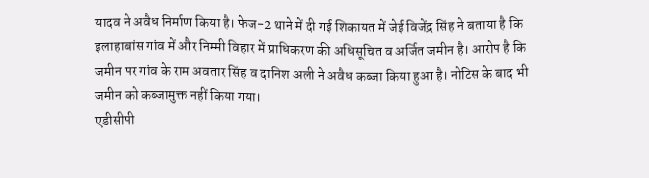यादव ने अवैध निर्माण किया है। फेज-2 थाने में दी गई शिकायत में जेई विजेंद्र सिंह ने बताया है कि इलाहाबांस गांव में और निम्मी विहार में प्राधिकरण की अधिसूचित व अर्जित जमीन है। आरोप है कि जमीन पर गांव के राम अवतार सिंह व दानिश अली ने अवैध कब्जा किया हुआ है। नोटिस के बाद भी जमीन को कब्जामुक्त नहीं किया गया।
एडीसीपी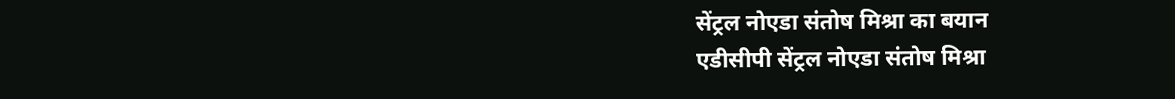सेंट्रल नोएडा संतोष मिश्रा का बयान
एडीसीपी सेंट्रल नोएडा संतोष मिश्रा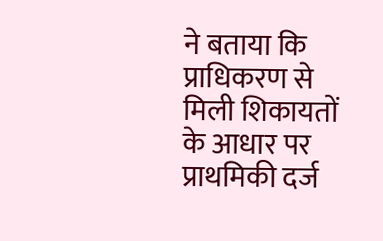ने बताया कि प्राधिकरण से मिली शिकायतों के आधार पर प्राथमिकी दर्ज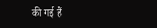की गई हैं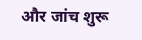और जांच शुरू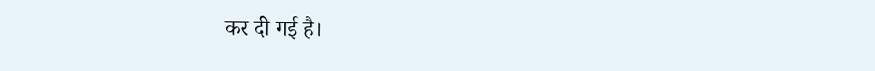कर दी गई है।